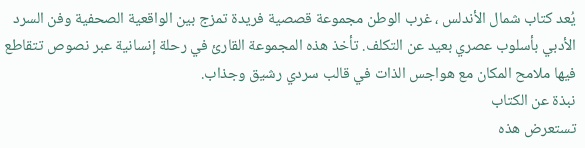يُعد كتاب شمال الأندلس ، غرب الوطن مجموعة قصصية فريدة تمزج بين الواقعية الصحفية وفن السرد الأدبي بأسلوب عصري بعيد عن التكلف. تأخذ هذه المجموعة القارئ في رحلة إنسانية عبر نصوص تتقاطع فيها ملامح المكان مع هواجس الذات في قالب سردي رشيق وجذاب.
نبذة عن الكتاب
تستعرض هذه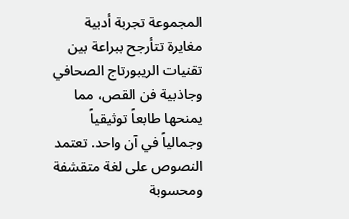المجموعة تجربة أدبية مغايرة تتأرجح ببراعة بين تقنيات الريبورتاج الصحافي وجاذبية فن القص، مما يمنحها طابعاً توثيقياً وجمالياً في آن واحد. تعتمد النصوص على لغة متقشفة ومحسوبة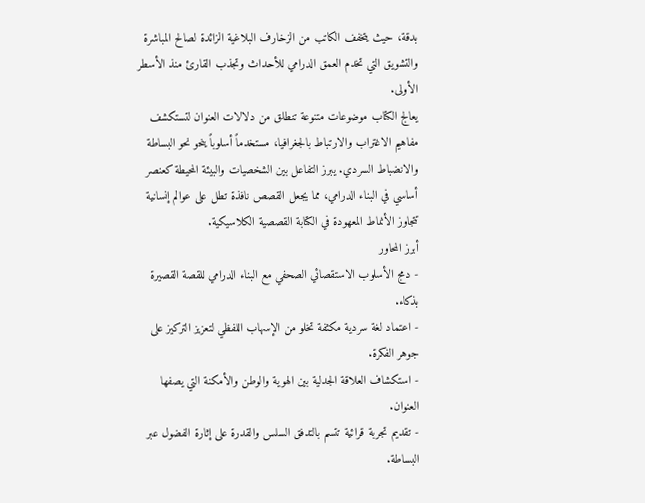بدقة، حيث يتخفف الكاتب من الزخارف البلاغية الزائدة لصالح المباشرة والتشويق التي تخدم العمق الدرامي للأحداث وتجذب القارئ منذ الأسطر الأولى.
يعالج الكتاب موضوعات متنوعة تنطلق من دلالات العنوان لتستكشف مفاهيم الاغتراب والارتباط بالجغرافيا، مستخدماً أسلوباً ينحو نحو البساطة والانضباط السردي. يبرز التفاعل بين الشخصيات والبيئة المحيطة كعنصر أساسي في البناء الدرامي، مما يجعل القصص نافذة تطل على عوالم إنسانية تتجاوز الأنماط المعهودة في الكتابة القصصية الكلاسيكية.
أبرز المحاور
- دمج الأسلوب الاستقصائي الصحفي مع البناء الدرامي للقصة القصيرة بذكاء.
- اعتماد لغة سردية مكثفة تخلو من الإسهاب اللفظي لتعزيز التركيز على جوهر الفكرة.
- استكشاف العلاقة الجدلية بين الهوية والوطن والأمكنة التي يصفها العنوان.
- تقديم تجربة قرائية تتسم بالتدفق السلس والقدرة على إثارة الفضول عبر البساطة.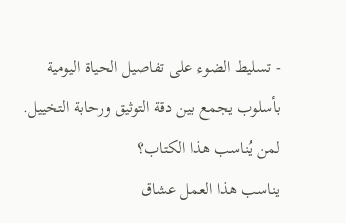- تسليط الضوء على تفاصيل الحياة اليومية بأسلوب يجمع بين دقة التوثيق ورحابة التخييل.
لمن يُناسب هذا الكتاب؟
يناسب هذا العمل عشاق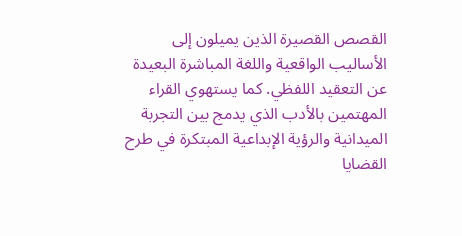القصص القصيرة الذين يميلون إلى الأساليب الواقعية واللغة المباشرة البعيدة عن التعقيد اللفظي. كما يستهوي القراء المهتمين بالأدب الذي يدمج بين التجربة الميدانية والرؤية الإبداعية المبتكرة في طرح القضايا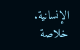الإنسانية.
خلاصة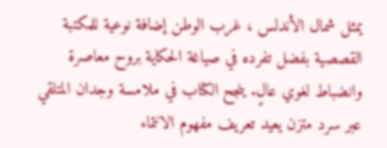يمثل شمال الأندلس ، غرب الوطن إضافة نوعية للمكتبة القصصية بفضل تفرده في صياغة الحكاية بروح معاصرة وانضباط لغوي عالٍ. ينجح الكتاب في ملامسة وجدان المتلقي عبر سرد متزن يعيد تعريف مفهوم الانتماء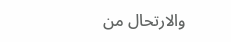والارتحال من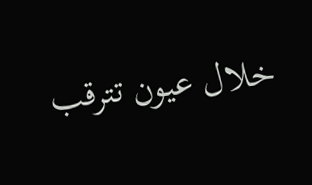خلال عيون تترقب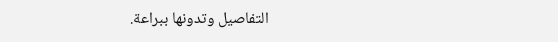التفاصيل وتدونها ببراعة.